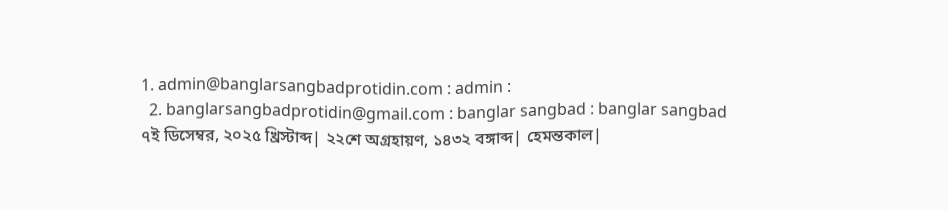1. admin@banglarsangbadprotidin.com : admin :
  2. banglarsangbadprotidin@gmail.com : banglar sangbad : banglar sangbad
৭ই ডিসেম্বর, ২০২৫ খ্রিস্টাব্দ| ২২শে অগ্রহায়ণ, ১৪৩২ বঙ্গাব্দ| হেমন্তকাল|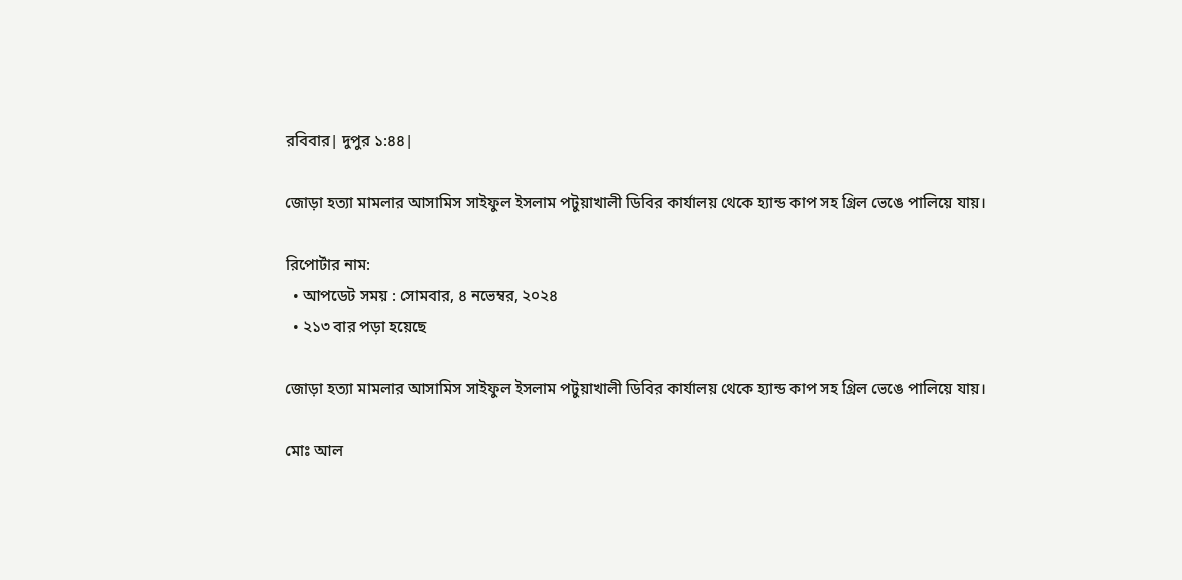রবিবার| দুপুর ১:৪৪|

জোড়া হত্যা মামলার আসামিস সাইফুল ইসলাম পটুয়াখালী ডিবির কার্যালয় থেকে হ্যান্ড কাপ সহ গ্রিল ভেঙে পালিয়ে যায়।

রিপোর্টার নাম:
  • আপডেট সময় : সোমবার, ৪ নভেম্বর, ২০২৪
  • ২১৩ বার পড়া হয়েছে

জোড়া হত্যা মামলার আসামিস সাইফুল ইসলাম পটুয়াখালী ডিবির কার্যালয় থেকে হ্যান্ড কাপ সহ গ্রিল ভেঙে পালিয়ে যায়।

মোঃ আল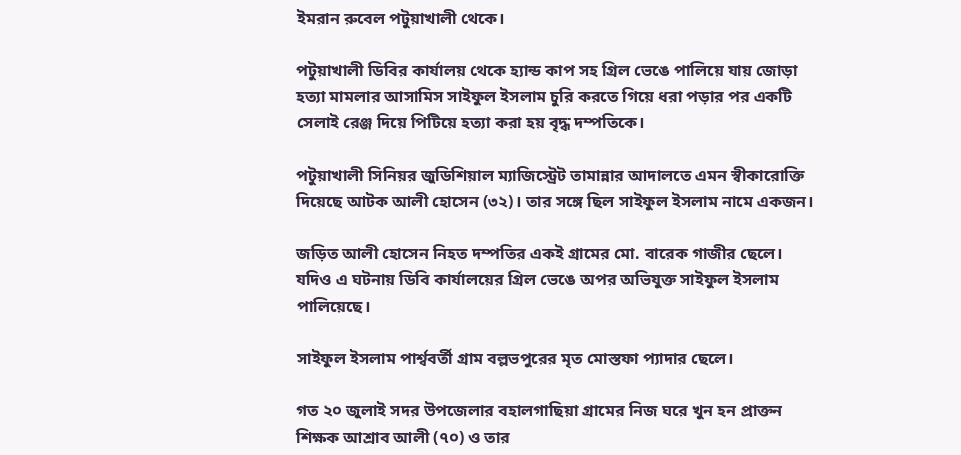ইমরান রুবেল পটুয়াখালী থেকে।

পটুয়াখালী ডিবির কার্যালয় থেকে হ্যান্ড কাপ সহ গ্রিল ভেঙে পালিয়ে যায় জোড়া হত্যা মামলার আসামিস সাইফুল ইসলাম চুরি করতে গিয়ে ধরা পড়ার পর একটি সেলাই রেঞ্জ দিয়ে পিটিয়ে হত্যা করা হয় বৃদ্ধ দম্পতিকে।

পটুয়াখালী সিনিয়র জুডিশিয়াল ম্যাজিস্ট্রেট তামান্নার আদালতে এমন স্বীকারোক্তি দিয়েছে আটক আলী হোসেন (৩২)। তার সঙ্গে ছিল সাইফুল ইসলাম নামে একজন।

জড়িত আলী হোসেন নিহত দম্পতির একই গ্রামের মো. বারেক গাজীর ছেলে। যদিও এ ঘটনায় ডিবি কার্যালয়ের গ্রিল ভেঙে অপর অভিযুক্ত সাইফুল ইসলাম পালিয়েছে।

সাইফুল ইসলাম পার্শ্ববর্তী গ্রাম বল্লভপুরের মৃত মোস্তফা প্যাদার ছেলে।

গত ২০ জুলাই সদর উপজেলার বহালগাছিয়া গ্রামের নিজ ঘরে খুন হন প্রাক্তন শিক্ষক আশ্রাব আলী (৭০) ও তার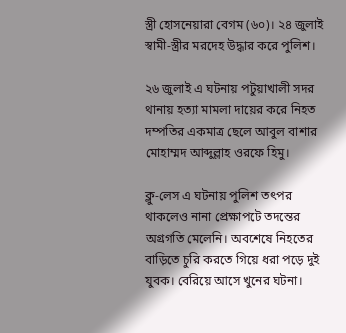স্ত্রী হোসনেয়ারা বেগম (৬০)। ২৪ জুলাই স্বামী-স্ত্রীর মরদেহ উদ্ধার করে পুলিশ।

২৬ জুলাই এ ঘটনায় পটুয়াখালী সদর থানায় হত্যা মামলা দায়ের করে নিহত দম্পতির একমাত্র ছেলে আবুল বাশার মোহাম্মদ আব্দুল্লাহ ওরফে হিমু।

ক্লু-লেস এ ঘটনায় পুলিশ তৎপর থাকলেও নানা প্রেক্ষাপটে তদন্তের অগ্রগতি মেলেনি। অবশেষে নিহতের বাড়িতে চুরি করতে গিয়ে ধরা পড়ে দুই যুবক। বেরিয়ে আসে খুনের ঘটনা।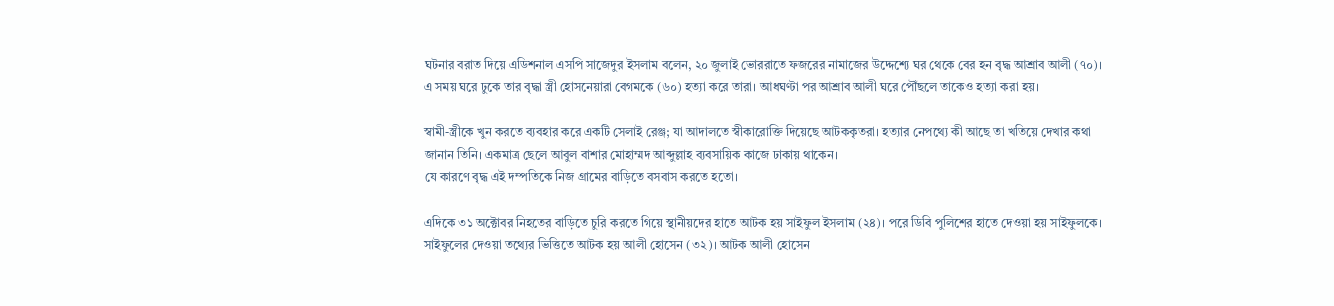ঘটনার বরাত দিয়ে এডিশনাল এসপি সাজেদুর ইসলাম বলেন, ২০ জুলাই ভোররাতে ফজরের নামাজের উদ্দেশ্যে ঘর থেকে বের হন বৃদ্ধ আশ্রাব আলী (৭০)। এ সময় ঘরে ঢুকে তার বৃদ্ধা স্ত্রী হোসনেয়ারা বেগমকে (৬০) হত্যা করে তারা। আধঘণ্টা পর আশ্রাব আলী ঘরে পৌঁছলে তাকেও হত্যা করা হয়।

স্বামী-স্ত্রীকে খুন করতে ব্যবহার করে একটি সেলাই রেঞ্জ; যা আদালতে স্বীকারোক্তি দিয়েছে আটককৃতরা। হত্যার নেপথ্যে কী আছে তা খতিয়ে দেখার কথা জানান তিনি। একমাত্র ছেলে আবুল বাশার মোহাম্মদ আব্দুল্লাহ ব্যবসায়িক কাজে ঢাকায় থাকেন।
যে কারণে বৃদ্ধ এই দম্পতিকে নিজ গ্রামের বাড়িতে বসবাস করতে হতো।

এদিকে ৩১ অক্টোবর নিহতের বাড়িতে চুরি করতে গিয়ে স্থানীয়দের হাতে আটক হয় সাইফুল ইসলাম (২৪)। পরে ডিবি পুলিশের হাতে দেওয়া হয় সাইফুলকে। সাইফুলের দেওয়া তথ্যের ভিত্তিতে আটক হয় আলী হোসেন (৩২)। আটক আলী হোসেন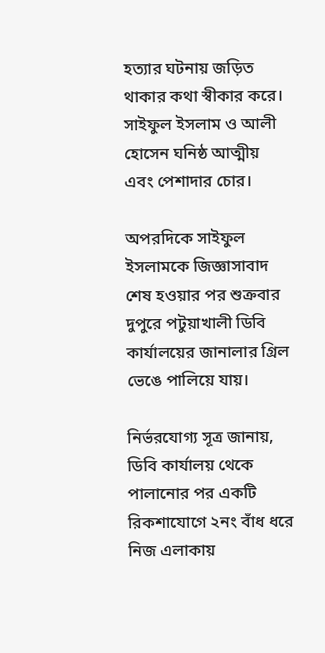হত্যার ঘটনায় জড়িত থাকার কথা স্বীকার করে। সাইফুল ইসলাম ও আলী হোসেন ঘনিষ্ঠ আত্মীয় এবং পেশাদার চোর।

অপরদিকে সাইফুল ইসলামকে জিজ্ঞাসাবাদ শেষ হওয়ার পর শুক্রবার দুপুরে পটুয়াখালী ডিবি কার্যালয়ের জানালার গ্রিল ভেঙে পালিয়ে যায়।

নির্ভরযোগ্য সূত্র জানায়, ডিবি কার্যালয় থেকে পালানোর পর একটি রিকশাযোগে ২নং বাঁধ ধরে নিজ এলাকায়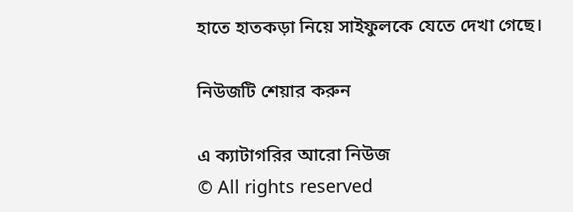হাতে হাতকড়া নিয়ে সাইফুলকে যেতে দেখা গেছে।

নিউজটি শেয়ার করুন

এ ক্যাটাগরির আরো নিউজ
© All rights reserved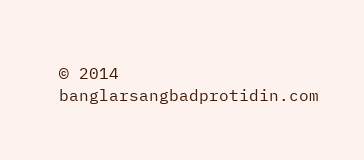© 2014 banglarsangbadprotidin.com